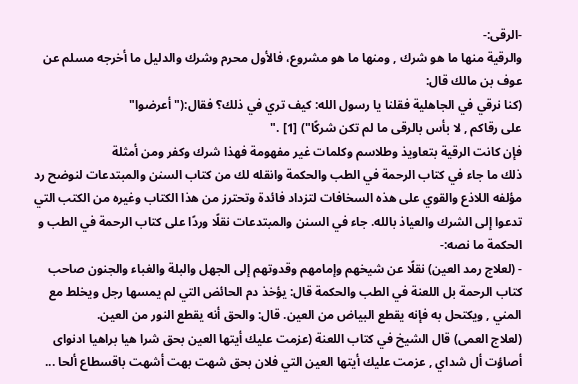-الرقى:-
والرقية منها ما هو شرك , ومنها ما هو مشروع، فالأول محرم وشرك والدليل ما أخرجه مسلم عن عوف بن مالك قال:
(كنا نرقي في الجاهلية فقلنا يا رسول الله: كيف تري في ذلك؟ فقال:("أعرضوا"
على رقاكم , لا بأس بالرقى ما لم تكن شركًا") [1] ."
فإن كانت الرقية بتعاويذ وطلاسم وكلمات غير مفهومة فهذا شرك وكفر ومن أمثلة
ذلك ما جاء في كتاب الرحمة في الطب والحكمة وانقله لك من كتاب السنن والمبتدعات لنوضح رد مؤلفه اللاذع والقوي على هذه السخافات لتزداد فائدة وتحترز من هذا الكتاب وغيره من الكتب التي تدعوا إلى الشرك والعياذ بالله. جاء في السنن والمبتدعات نقلًا وردًا على كتاب الرحمة في الطب و الحكمة ما نصه:-
- (لعلاج رمد العين) نقلًا عن شيخهم وإمامهم وقدوتهم إلى الجهل والبلة والغباء والجنون صاحب كتاب الرحمة بل اللعنة في الطب والحكمة قال: يؤخذ دم الحائض التي لم يمسها رجل ويخلط مع المني , ويكتحل به فإنه يقطع البياض من العين. قال: والحق أنه يقطع النور من العين.
(لعلاج العمى) قال الشيخ في كتاب اللعنة (عزمت عليك أيتها العين بحق شرا هيا براهيا ادنواى أصاؤت أل شداي , عزمت عليك أيتها العين التي فلان بحق شهت بهت أشهت باقسطاع ألحا ...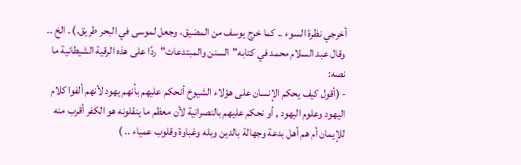أخرجي نظرة السوء .. كما خرج يوسف من المضيق، وجعل لموسى في البحر طريق.) . الخ .. وقال عبد السلام محمد في كتابه"السنن والمبتدعات"ردًا على هذه الرقية الشيطانية ما نصه:
- (أقول كيف يحكم الإنسان على هؤلاء الشيوخ أنحكم عليهم بأنهم يهود لأنهم ألفوا كلام اليهود وعلوم اليهود , أو نحكم عليهم بالنصرانية لأن معظم ما ينقلونه هو الكفر أقرب منه للإيمان أم هم أهل بدعة وجهالة بالدين وبله وغباوة وقلوب عمياء .. )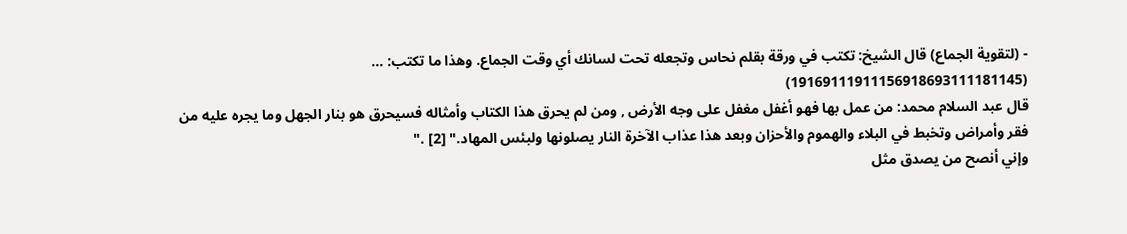- (لتقوية الجماع) قال الشيخ: تكتب في ورقة بقلم نحاس وتجعله تحت لسانك أي وقت الجماع. وهذا ما تكتب: ... (19169111911156918693111181145)
قال عبد السلام محمد: من عمل بها فهو أغفل مغفل على وجه الأرض , ومن لم يحرق هذا الكتاب وأمثاله فسيحرق هو بنار الجهل وما يجره عليه من فقر وأمراض وتخبط في البلاء والهموم والأحزان وبعد هذا عذاب الآخرة النار يصلونها ولبئس المهاد." [2] ."
وإني أنصح من يصدق مثل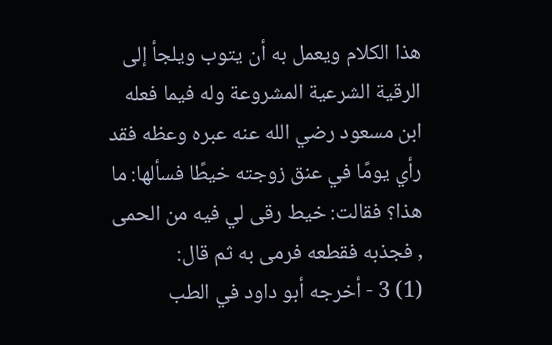هذا الكلام ويعمل به أن يتوب ويلجأ إلى الرقية الشرعية المشروعة وله فيما فعله ابن مسعود رضي الله عنه عبره وعظه فقد رأي يومًا في عنق زوجته خيطًا فسألها: ما هذا؟ فقالت: خيط رقى لي فيه من الحمى , فجذبه فقطعه فرمى به ثم قال:
(1) 3 - أخرجه أبو داود في الطب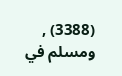(3388) , ومسلم في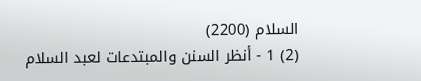السلام (2200)
(2) 1 - أنظر السنن والمبتدعات لعبد السلام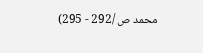محمد ص /292 - 295)